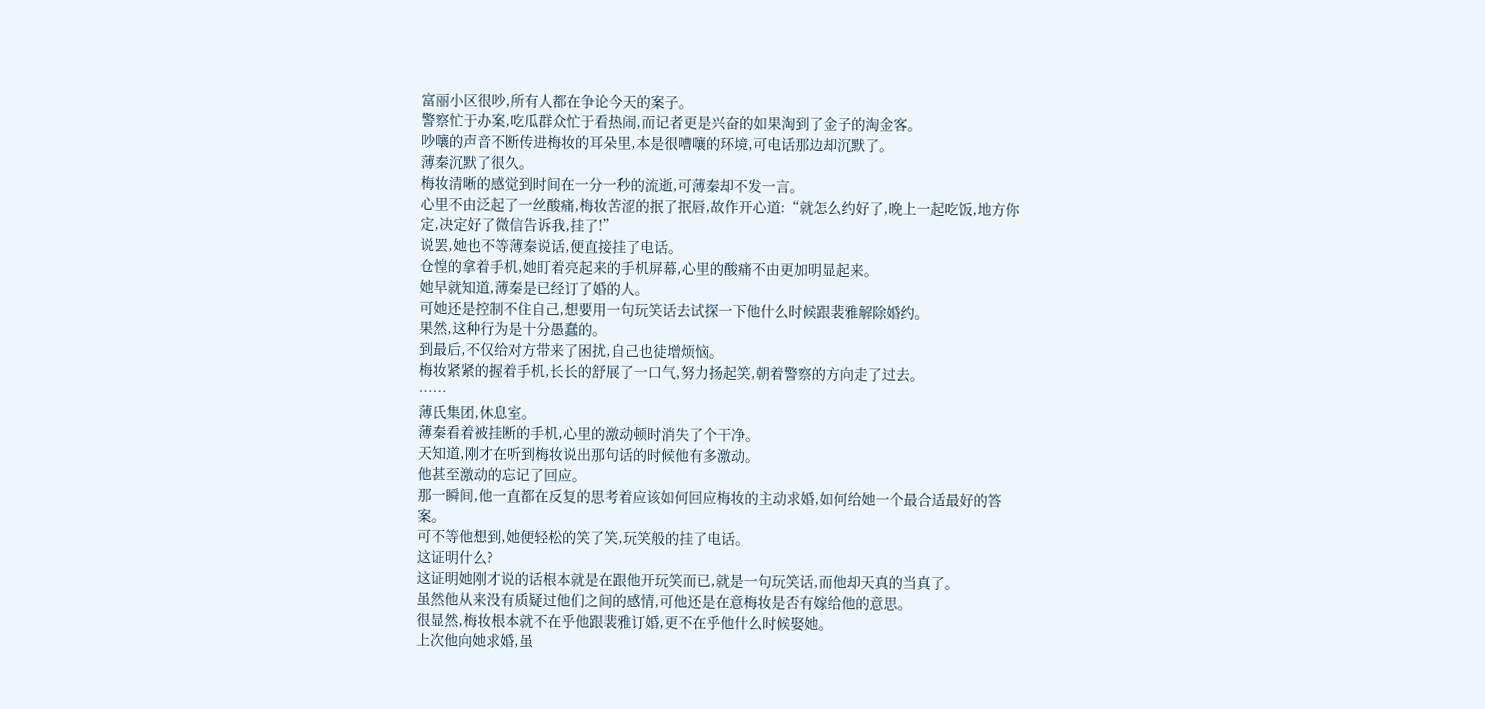富丽小区很吵,所有人都在争论今天的案子。
警察忙于办案,吃瓜群众忙于看热闹,而记者更是兴奋的如果淘到了金子的淘金客。
吵嚷的声音不断传进梅妆的耳朵里,本是很嘈嚷的环境,可电话那边却沉默了。
薄秦沉默了很久。
梅妆清晰的感觉到时间在一分一秒的流逝,可薄秦却不发一言。
心里不由泛起了一丝酸痛,梅妆苦涩的抿了抿唇,故作开心道:“就怎么约好了,晚上一起吃饭,地方你定,决定好了微信告诉我,挂了!”
说罢,她也不等薄秦说话,便直接挂了电话。
仓惶的拿着手机,她盯着亮起来的手机屏幕,心里的酸痛不由更加明显起来。
她早就知道,薄秦是已经订了婚的人。
可她还是控制不住自己,想要用一句玩笑话去试探一下他什么时候跟裴雅解除婚约。
果然,这种行为是十分愚蠢的。
到最后,不仅给对方带来了困扰,自己也徒增烦恼。
梅妆紧紧的握着手机,长长的舒展了一口气,努力扬起笑,朝着警察的方向走了过去。
……
薄氏集团,休息室。
薄秦看着被挂断的手机,心里的激动顿时消失了个干净。
天知道,刚才在听到梅妆说出那句话的时候他有多激动。
他甚至激动的忘记了回应。
那一瞬间,他一直都在反复的思考着应该如何回应梅妆的主动求婚,如何给她一个最合适最好的答案。
可不等他想到,她便轻松的笑了笑,玩笑般的挂了电话。
这证明什么?
这证明她刚才说的话根本就是在跟他开玩笑而已,就是一句玩笑话,而他却天真的当真了。
虽然他从来没有质疑过他们之间的感情,可他还是在意梅妆是否有嫁给他的意思。
很显然,梅妆根本就不在乎他跟裴雅订婚,更不在乎他什么时候娶她。
上次他向她求婚,虽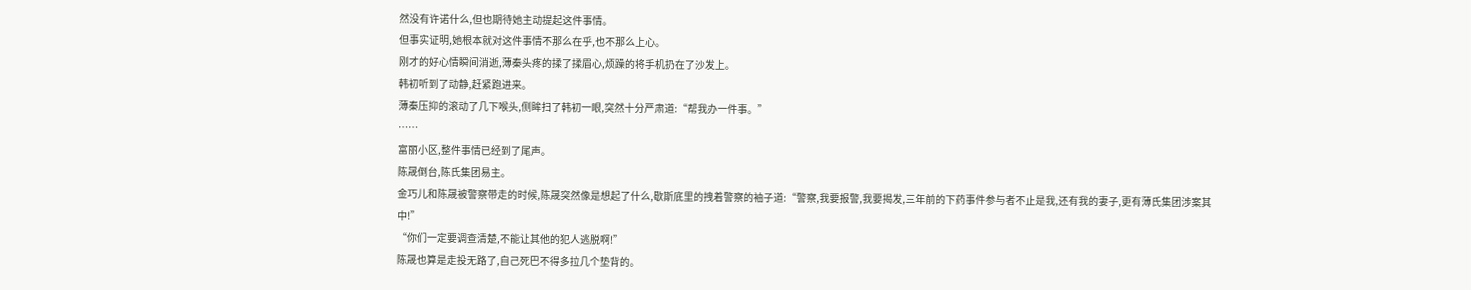然没有许诺什么,但也期待她主动提起这件事情。
但事实证明,她根本就对这件事情不那么在乎,也不那么上心。
刚才的好心情瞬间消逝,薄秦头疼的揉了揉眉心,烦躁的将手机扔在了沙发上。
韩初听到了动静,赶紧跑进来。
薄秦压抑的滚动了几下喉头,侧眸扫了韩初一眼,突然十分严肃道:“帮我办一件事。”
……
富丽小区,整件事情已经到了尾声。
陈晟倒台,陈氏集团易主。
金巧儿和陈晟被警察带走的时候,陈晟突然像是想起了什么,歇斯底里的拽着警察的袖子道:“警察,我要报警,我要揭发,三年前的下药事件参与者不止是我,还有我的妻子,更有薄氏集团涉案其中!”
“你们一定要调查清楚,不能让其他的犯人逃脱啊!”
陈晟也算是走投无路了,自己死巴不得多拉几个垫背的。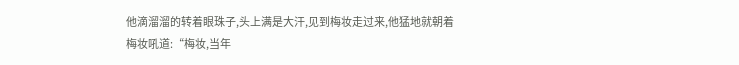他滴溜溜的转着眼珠子,头上满是大汗,见到梅妆走过来,他猛地就朝着梅妆吼道:“梅妆,当年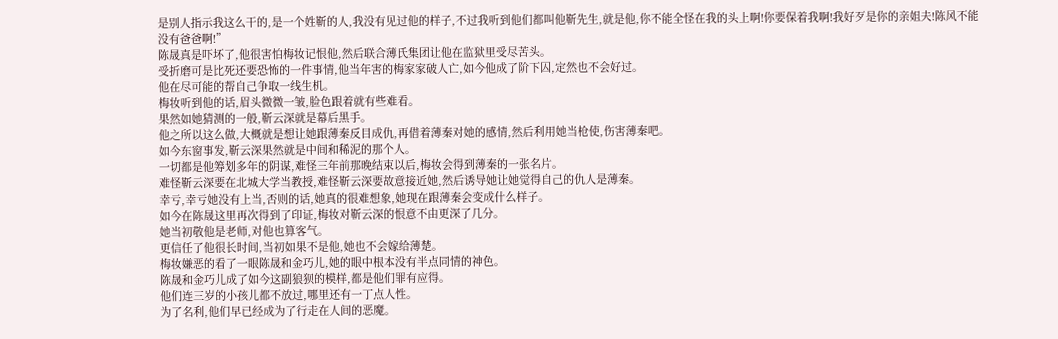是别人指示我这么干的,是一个姓靳的人,我没有见过他的样子,不过我听到他们都叫他靳先生,就是他,你不能全怪在我的头上啊!你要保着我啊!我好歹是你的亲姐夫!陈风不能没有爸爸啊!”
陈晟真是吓坏了,他很害怕梅妆记恨他,然后联合薄氏集团让他在监狱里受尽苦头。
受折磨可是比死还要恐怖的一件事情,他当年害的梅家家破人亡,如今他成了阶下囚,定然也不会好过。
他在尽可能的帮自己争取一线生机。
梅妆听到他的话,眉头微微一皱,脸色跟着就有些难看。
果然如她猜测的一般,靳云深就是幕后黑手。
他之所以这么做,大概就是想让她跟薄秦反目成仇,再借着薄秦对她的感情,然后利用她当枪使,伤害薄秦吧。
如今东窗事发,靳云深果然就是中间和稀泥的那个人。
一切都是他筹划多年的阴谋,难怪三年前那晚结束以后,梅妆会得到薄秦的一张名片。
难怪靳云深要在北城大学当教授,难怪靳云深要故意接近她,然后诱导她让她觉得自己的仇人是薄秦。
幸亏,幸亏她没有上当,否则的话,她真的很难想象,她现在跟薄秦会变成什么样子。
如今在陈晟这里再次得到了印证,梅妆对靳云深的恨意不由更深了几分。
她当初敬他是老师,对他也算客气。
更信任了他很长时间,当初如果不是他,她也不会嫁给薄楚。
梅妆嫌恶的看了一眼陈晟和金巧儿,她的眼中根本没有半点同情的神色。
陈晟和金巧儿成了如今这副狼狈的模样,都是他们罪有应得。
他们连三岁的小孩儿都不放过,哪里还有一丁点人性。
为了名利,他们早已经成为了行走在人间的恶魔。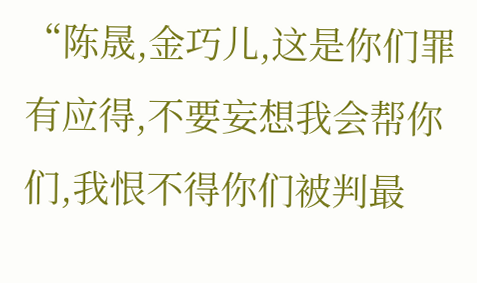“陈晟,金巧儿,这是你们罪有应得,不要妄想我会帮你们,我恨不得你们被判最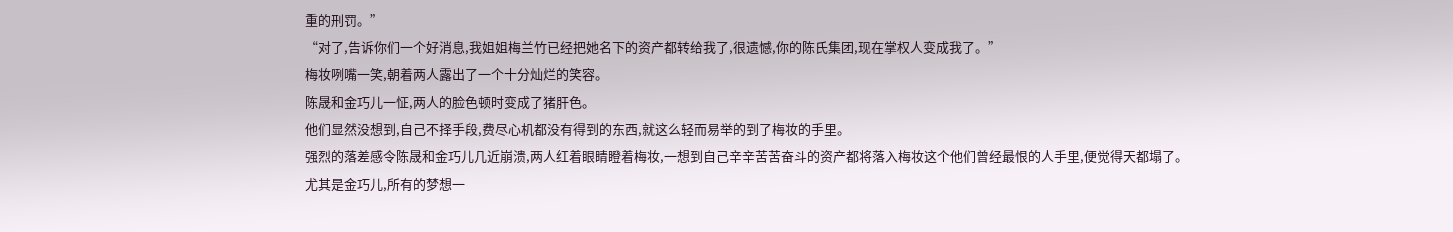重的刑罚。”
“对了,告诉你们一个好消息,我姐姐梅兰竹已经把她名下的资产都转给我了,很遗憾,你的陈氏集团,现在掌权人变成我了。”
梅妆咧嘴一笑,朝着两人露出了一个十分灿烂的笑容。
陈晟和金巧儿一怔,两人的脸色顿时变成了猪肝色。
他们显然没想到,自己不择手段,费尽心机都没有得到的东西,就这么轻而易举的到了梅妆的手里。
强烈的落差感令陈晟和金巧儿几近崩溃,两人红着眼睛瞪着梅妆,一想到自己辛辛苦苦奋斗的资产都将落入梅妆这个他们曾经最恨的人手里,便觉得天都塌了。
尤其是金巧儿,所有的梦想一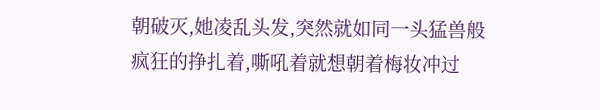朝破灭,她凌乱头发,突然就如同一头猛兽般疯狂的挣扎着,嘶吼着就想朝着梅妆冲过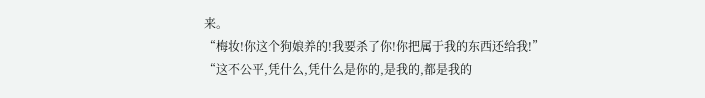来。
“梅妆!你这个狗娘养的!我要杀了你!你把属于我的东西还给我!”
“这不公平,凭什么,凭什么是你的,是我的,都是我的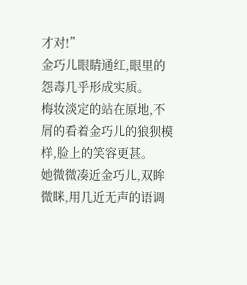才对!”
金巧儿眼睛通红,眼里的怨毒几乎形成实质。
梅妆淡定的站在原地,不屑的看着金巧儿的狼狈模样,脸上的笑容更甚。
她微微凑近金巧儿,双眸微眯,用几近无声的语调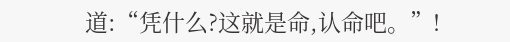道:“凭什么?这就是命,认命吧。”!